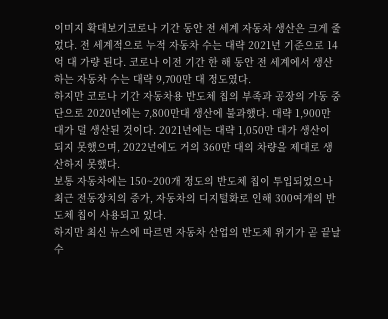이미지 확대보기코로나 기간 동안 전 세계 자동차 생산은 크게 줄었다. 전 세계적으로 누적 자동차 수는 대략 2021년 기준으로 14억 대 가량 된다. 코로나 이전 기간 한 해 동안 전 세계에서 생산하는 자동차 수는 대략 9,700만 대 정도였다.
하지만 코로나 기간 자동차용 반도체 칩의 부족과 공장의 가동 중단으로 2020년에는 7,800만대 생산에 불과했다. 대략 1,900만 대가 덜 생산된 것이다. 2021년에는 대략 1,050만 대가 생산이 되지 못했으며, 2022년에도 거의 360만 대의 차량을 제대로 생산하지 못했다.
보통 자동차에는 150~200개 정도의 반도체 칩이 투입되었으나 최근 전동장치의 증가, 자동차의 디지털화로 인해 300여개의 반도체 칩이 사용되고 있다.
하지만 최신 뉴스에 따르면 자동차 산업의 반도체 위기가 곧 끝날 수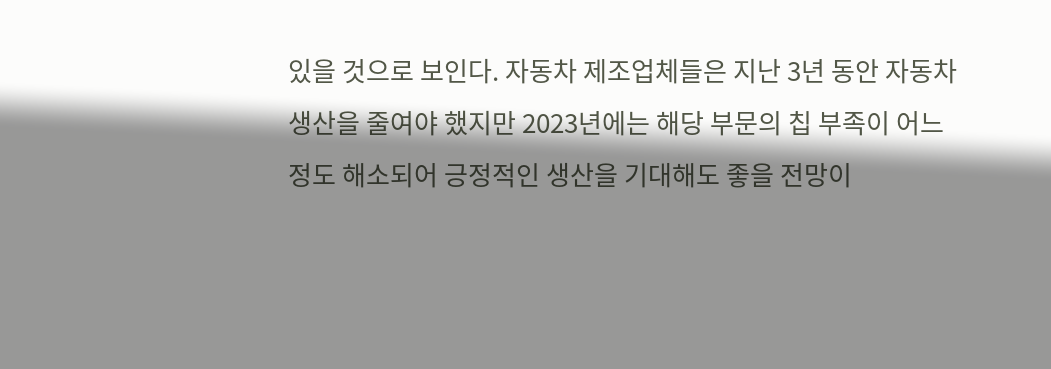있을 것으로 보인다. 자동차 제조업체들은 지난 3년 동안 자동차 생산을 줄여야 했지만 2023년에는 해당 부문의 칩 부족이 어느 정도 해소되어 긍정적인 생산을 기대해도 좋을 전망이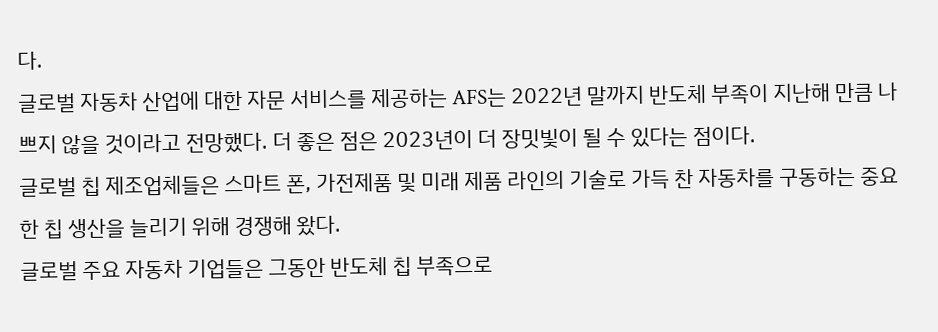다.
글로벌 자동차 산업에 대한 자문 서비스를 제공하는 AFS는 2022년 말까지 반도체 부족이 지난해 만큼 나쁘지 않을 것이라고 전망했다. 더 좋은 점은 2023년이 더 장밋빛이 될 수 있다는 점이다.
글로벌 칩 제조업체들은 스마트 폰, 가전제품 및 미래 제품 라인의 기술로 가득 찬 자동차를 구동하는 중요한 칩 생산을 늘리기 위해 경쟁해 왔다.
글로벌 주요 자동차 기업들은 그동안 반도체 칩 부족으로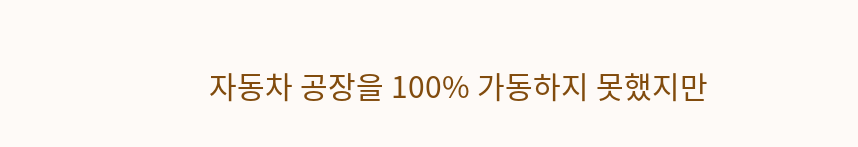자동차 공장을 100% 가동하지 못했지만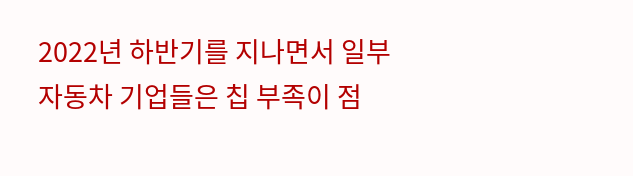2022년 하반기를 지나면서 일부 자동차 기업들은 칩 부족이 점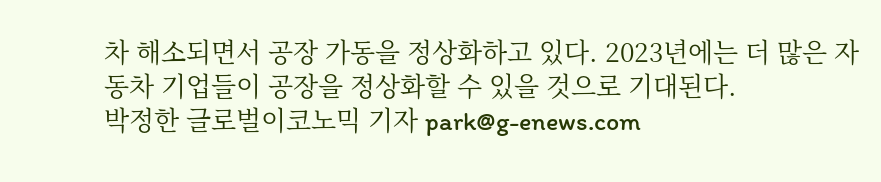차 해소되면서 공장 가동을 정상화하고 있다. 2023년에는 더 많은 자동차 기업들이 공장을 정상화할 수 있을 것으로 기대된다.
박정한 글로벌이코노믹 기자 park@g-enews.com